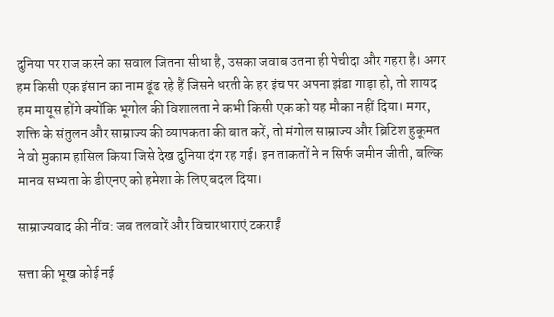दुनिया पर राज करने का सवाल जितना सीधा है, उसका जवाब उतना ही पेचीदा और गहरा है। अगर हम किसी एक इंसान का नाम ढूंढ रहे हैं जिसने धरती के हर इंच पर अपना झंडा गाड़ा हो, तो शायद हम मायूस होंगे क्योंकि भूगोल की विशालता ने कभी किसी एक को यह मौका नहीं दिया। मगर, शक्ति के संतुलन और साम्राज्य की व्यापकता की बात करें, तो मंगोल साम्राज्य और ब्रिटिश हुकूमत ने वो मुकाम हासिल किया जिसे देख दुनिया दंग रह गई। इन ताकतों ने न सिर्फ जमीन जीती, बल्कि मानव सभ्यता के डीएनए को हमेशा के लिए बदल दिया।

साम्राज्यवाद की नींव: जब तलवारें और विचारधाराएं टकराईं

सत्ता की भूख कोई नई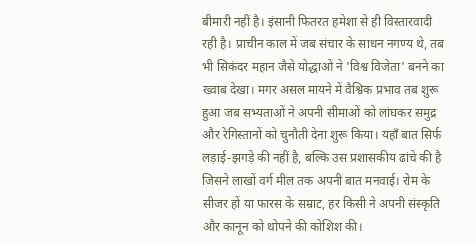बीमारी नहीं है। इंसानी फितरत हमेशा से ही विस्तारवादी रही है। प्राचीन काल में जब संचार के साधन नगण्य थे, तब भी सिकंदर महान जैसे योद्धाओं ने 'विश्व विजेता' बनने का ख्वाब देखा। मगर असल मायने में वैश्विक प्रभाव तब शुरू हुआ जब सभ्यताओं ने अपनी सीमाओं को लांघकर समुद्र और रेगिस्तानों को चुनौती देना शुरू किया। यहाँ बात सिर्फ लड़ाई-झगड़े की नहीं है, बल्कि उस प्रशासकीय ढांचे की है जिसने लाखों वर्ग मील तक अपनी बात मनवाई। रोम के सीजर हों या फारस के सम्राट, हर किसी ने अपनी संस्कृति और कानून को थोपने की कोशिश की।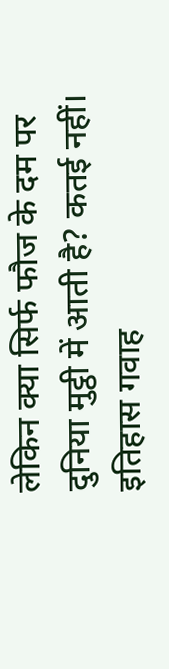लेकिन क्या सिर्फ फौज के दम पर दुनिया मुट्ठी में आती है? कतई नहीं। इतिहास गवाह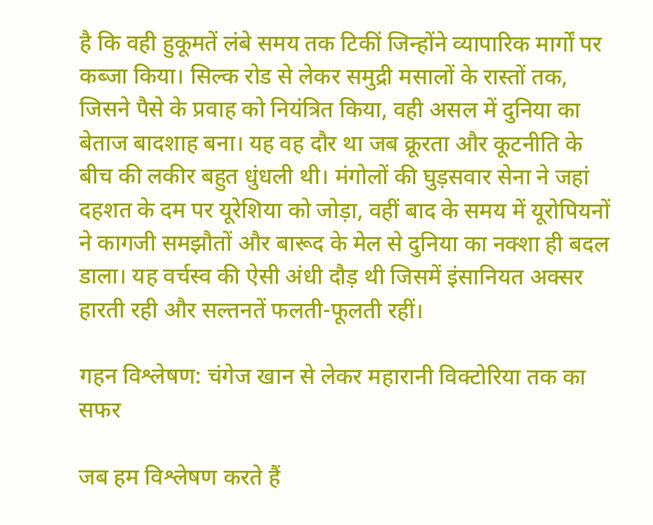है कि वही हुकूमतें लंबे समय तक टिकीं जिन्होंने व्यापारिक मार्गों पर कब्जा किया। सिल्क रोड से लेकर समुद्री मसालों के रास्तों तक, जिसने पैसे के प्रवाह को नियंत्रित किया, वही असल में दुनिया का बेताज बादशाह बना। यह वह दौर था जब क्रूरता और कूटनीति के बीच की लकीर बहुत धुंधली थी। मंगोलों की घुड़सवार सेना ने जहां दहशत के दम पर यूरेशिया को जोड़ा, वहीं बाद के समय में यूरोपियनों ने कागजी समझौतों और बारूद के मेल से दुनिया का नक्शा ही बदल डाला। यह वर्चस्व की ऐसी अंधी दौड़ थी जिसमें इंसानियत अक्सर हारती रही और सल्तनतें फलती-फूलती रहीं।

गहन विश्लेषण: चंगेज खान से लेकर महारानी विक्टोरिया तक का सफर

जब हम विश्लेषण करते हैं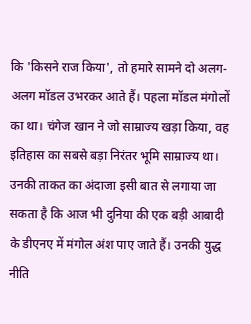कि 'किसने राज किया', तो हमारे सामने दो अलग-अलग मॉडल उभरकर आते हैं। पहला मॉडल मंगोलों का था। चंगेज खान ने जो साम्राज्य खड़ा किया, वह इतिहास का सबसे बड़ा निरंतर भूमि साम्राज्य था। उनकी ताकत का अंदाजा इसी बात से लगाया जा सकता है कि आज भी दुनिया की एक बड़ी आबादी के डीएनए में मंगोल अंश पाए जाते हैं। उनकी युद्ध नीति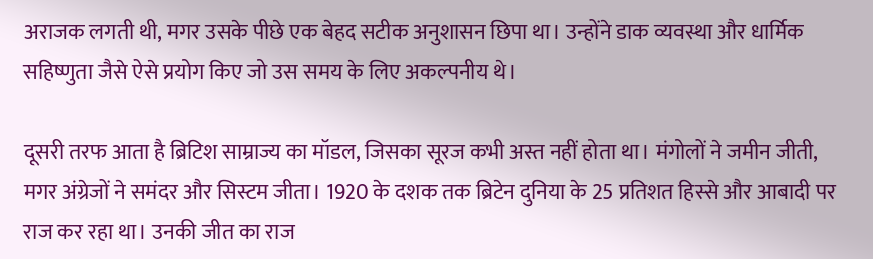अराजक लगती थी, मगर उसके पीछे एक बेहद सटीक अनुशासन छिपा था। उन्होंने डाक व्यवस्था और धार्मिक सहिष्णुता जैसे ऐसे प्रयोग किए जो उस समय के लिए अकल्पनीय थे।

दूसरी तरफ आता है ब्रिटिश साम्राज्य का मॉडल, जिसका सूरज कभी अस्त नहीं होता था। मंगोलों ने जमीन जीती, मगर अंग्रेजों ने समंदर और सिस्टम जीता। 1920 के दशक तक ब्रिटेन दुनिया के 25 प्रतिशत हिस्से और आबादी पर राज कर रहा था। उनकी जीत का राज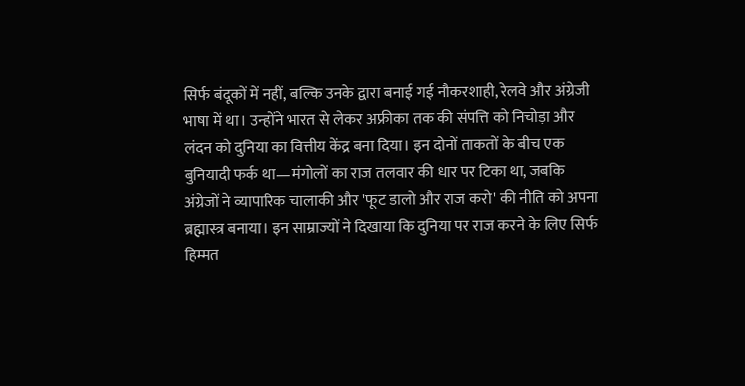सिर्फ बंदूकों में नहीं, बल्कि उनके द्वारा बनाई गई नौकरशाही, रेलवे और अंग्रेजी भाषा में था। उन्होंने भारत से लेकर अफ्रीका तक की संपत्ति को निचोड़ा और लंदन को दुनिया का वित्तीय केंद्र बना दिया। इन दोनों ताकतों के बीच एक बुनियादी फर्क था—मंगोलों का राज तलवार की धार पर टिका था, जबकि अंग्रेजों ने व्यापारिक चालाकी और 'फूट डालो और राज करो' की नीति को अपना ब्रह्मास्त्र बनाया। इन साम्राज्यों ने दिखाया कि दुनिया पर राज करने के लिए सिर्फ हिम्मत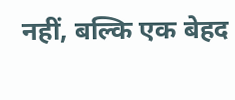नहीं, बल्कि एक बेहद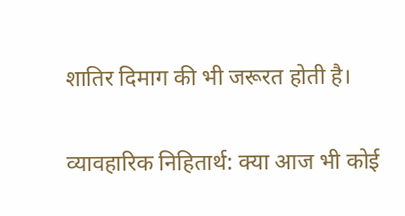शातिर दिमाग की भी जरूरत होती है।

व्यावहारिक निहितार्थ: क्या आज भी कोई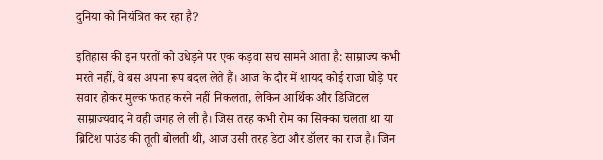दुनिया को नियंत्रित कर रहा है?

इतिहास की इन परतों को उधेड़ने पर एक कड़वा सच सामने आता है: साम्राज्य कभी मरते नहीं, वे बस अपना रूप बदल लेते हैं। आज के दौर में शायद कोई राजा घोड़े पर सवार होकर मुल्क फतह करने नहीं निकलता, लेकिन आर्थिक और डिजिटल साम्राज्यवाद ने वही जगह ले ली है। जिस तरह कभी रोम का सिक्का चलता था या ब्रिटिश पाउंड की तूती बोलती थी, आज उसी तरह डेटा और डॉलर का राज है। जिन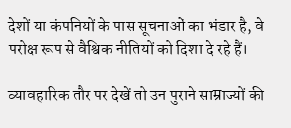देशों या कंपनियों के पास सूचनाओं का भंडार है, वे परोक्ष रूप से वैश्विक नीतियों को दिशा दे रहे हैं।

व्यावहारिक तौर पर देखें तो उन पुराने साम्राज्यों की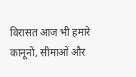विरासत आज भी हमारे कानूनों, सीमाओं और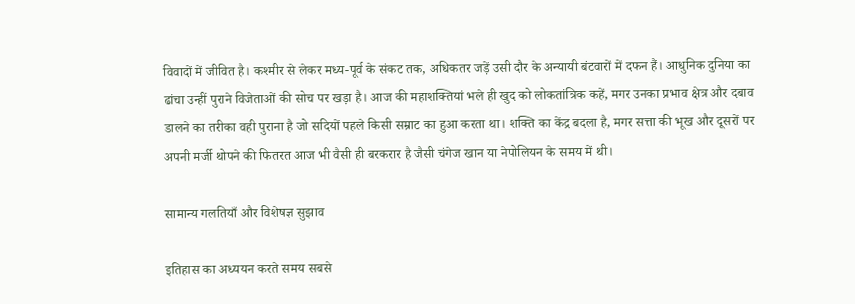विवादों में जीवित है। कश्मीर से लेकर मध्य-पूर्व के संकट तक, अधिकतर जड़ें उसी दौर के अन्यायी बंटवारों में दफन हैं। आधुनिक दुनिया का ढांचा उन्हीं पुराने विजेताओं की सोच पर खड़ा है। आज की महाशक्तियां भले ही खुद को लोकतांत्रिक कहें, मगर उनका प्रभाव क्षेत्र और दबाव डालने का तरीका वही पुराना है जो सदियों पहले किसी सम्राट का हुआ करता था। शक्ति का केंद्र बदला है, मगर सत्ता की भूख और दूसरों पर अपनी मर्जी थोपने की फितरत आज भी वैसी ही बरकरार है जैसी चंगेज खान या नेपोलियन के समय में थी।

सामान्य गलतियाँ और विशेषज्ञ सुझाव

इतिहास का अध्ययन करते समय सबसे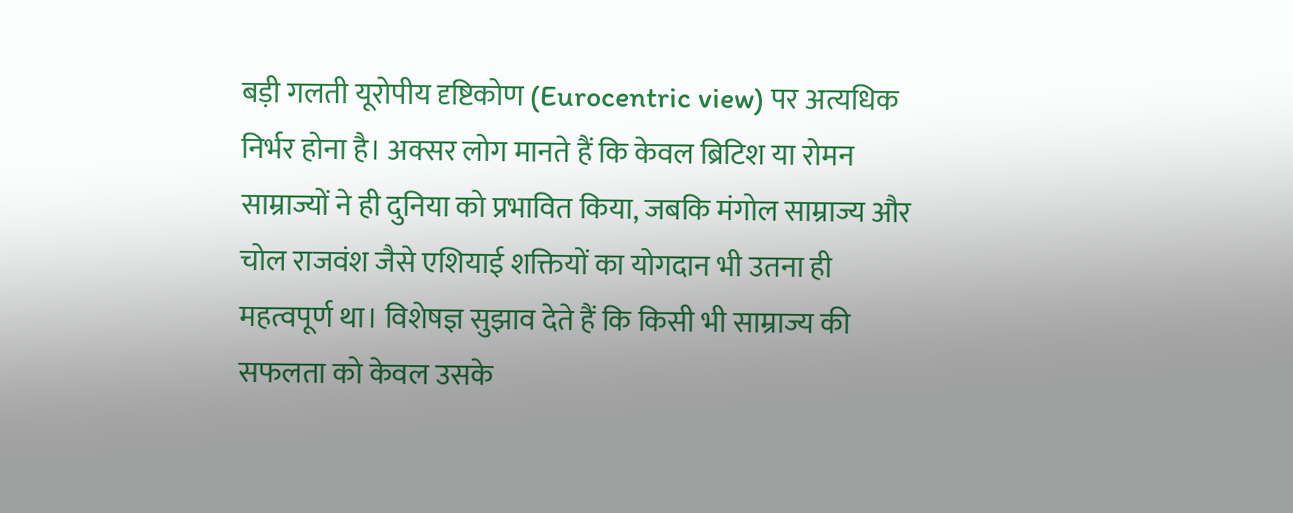बड़ी गलती यूरोपीय दृष्टिकोण (Eurocentric view) पर अत्यधिक निर्भर होना है। अक्सर लोग मानते हैं कि केवल ब्रिटिश या रोमन साम्राज्यों ने ही दुनिया को प्रभावित किया, जबकि मंगोल साम्राज्य और चोल राजवंश जैसे एशियाई शक्तियों का योगदान भी उतना ही महत्वपूर्ण था। विशेषज्ञ सुझाव देते हैं कि किसी भी साम्राज्य की सफलता को केवल उसके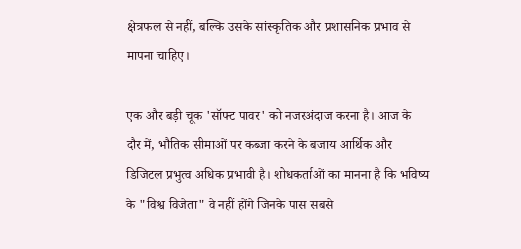क्षेत्रफल से नहीं, बल्कि उसके सांस्कृतिक और प्रशासनिक प्रभाव से मापना चाहिए।

एक और बड़ी चूक 'सॉफ्ट पावर' को नजरअंदाज करना है। आज के दौर में, भौतिक सीमाओं पर कब्जा करने के बजाय आर्थिक और डिजिटल प्रभुत्व अधिक प्रभावी है। शोधकर्ताओं का मानना है कि भविष्य के "विश्व विजेता" वे नहीं होंगे जिनके पास सबसे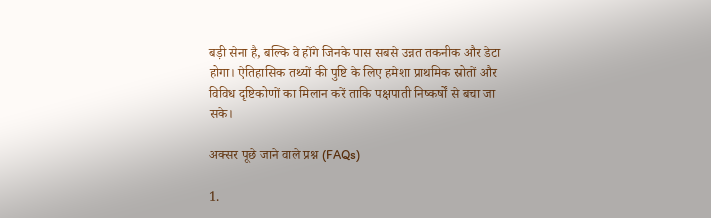बड़ी सेना है, बल्कि वे होंगे जिनके पास सबसे उन्नत तकनीक और डेटा होगा। ऐतिहासिक तथ्यों की पुष्टि के लिए हमेशा प्राथमिक स्रोतों और विविध दृष्टिकोणों का मिलान करें ताकि पक्षपाती निष्कर्षों से बचा जा सके।

अक्सर पूछे जाने वाले प्रश्न (FAQs)

1.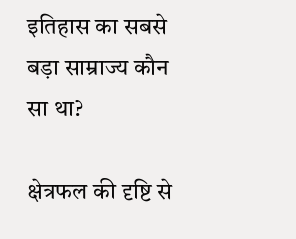इतिहास का सबसे बड़ा साम्राज्य कौन सा था?

क्षेत्रफल की दृष्टि से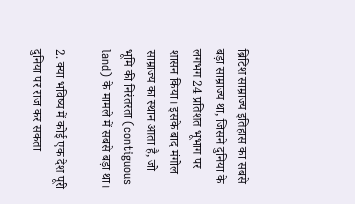ब्रिटिश साम्राज्य इतिहास का सबसे बड़ा साम्राज्य था, जिसने दुनिया के लगभग 24 प्रतिशत भूभाग पर शासन किया। इसके बाद मंगोल साम्राज्य का स्थान आता है, जो भूमि की निरंतरता (contiguous land) के मामले में सबसे बड़ा था।

2. क्या भविष्य में कोई एक देश पूरी दुनिया पर राज कर सकता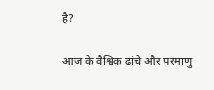है?

आज के वैश्विक ढांचे और परमाणु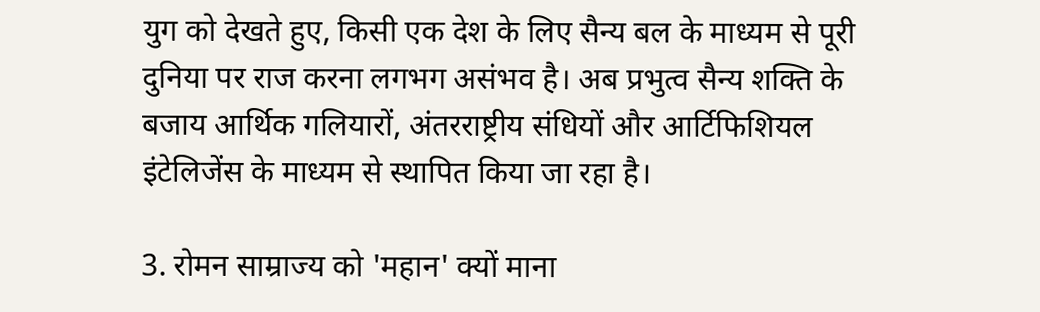युग को देखते हुए, किसी एक देश के लिए सैन्य बल के माध्यम से पूरी दुनिया पर राज करना लगभग असंभव है। अब प्रभुत्व सैन्य शक्ति के बजाय आर्थिक गलियारों, अंतरराष्ट्रीय संधियों और आर्टिफिशियल इंटेलिजेंस के माध्यम से स्थापित किया जा रहा है।

3. रोमन साम्राज्य को 'महान' क्यों माना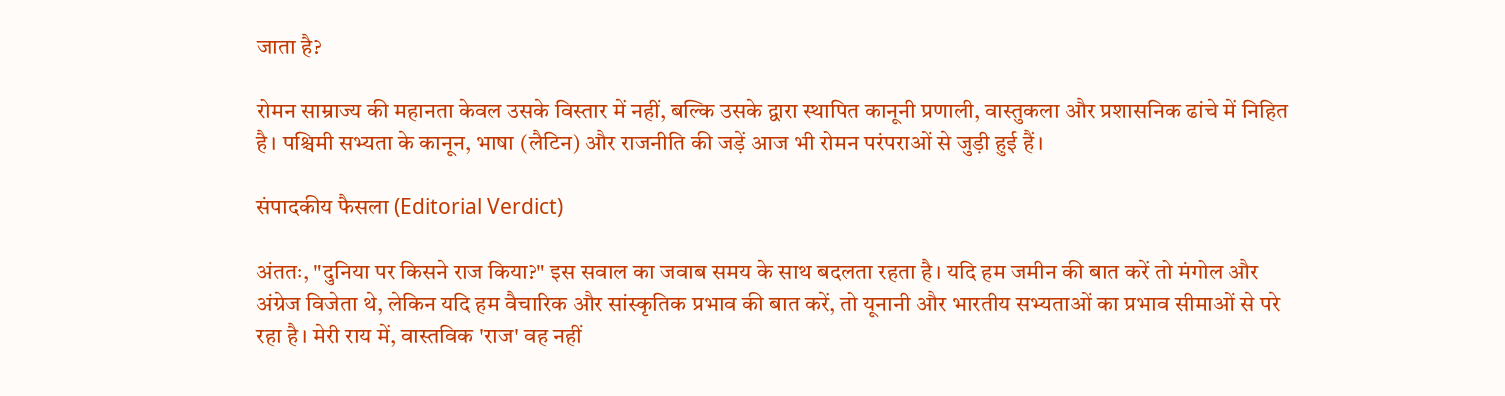जाता है?

रोमन साम्राज्य की महानता केवल उसके विस्तार में नहीं, बल्कि उसके द्वारा स्थापित कानूनी प्रणाली, वास्तुकला और प्रशासनिक ढांचे में निहित है। पश्चिमी सभ्यता के कानून, भाषा (लैटिन) और राजनीति की जड़ें आज भी रोमन परंपराओं से जुड़ी हुई हैं।

संपादकीय फैसला (Editorial Verdict)

अंततः, "दुनिया पर किसने राज किया?" इस सवाल का जवाब समय के साथ बदलता रहता है। यदि हम जमीन की बात करें तो मंगोल और अंग्रेज विजेता थे, लेकिन यदि हम वैचारिक और सांस्कृतिक प्रभाव की बात करें, तो यूनानी और भारतीय सभ्यताओं का प्रभाव सीमाओं से परे रहा है। मेरी राय में, वास्तविक 'राज' वह नहीं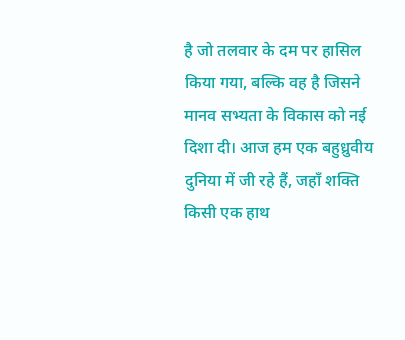है जो तलवार के दम पर हासिल किया गया, बल्कि वह है जिसने मानव सभ्यता के विकास को नई दिशा दी। आज हम एक बहुध्रुवीय दुनिया में जी रहे हैं, जहाँ शक्ति किसी एक हाथ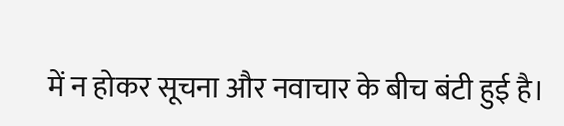में न होकर सूचना और नवाचार के बीच बंटी हुई है।